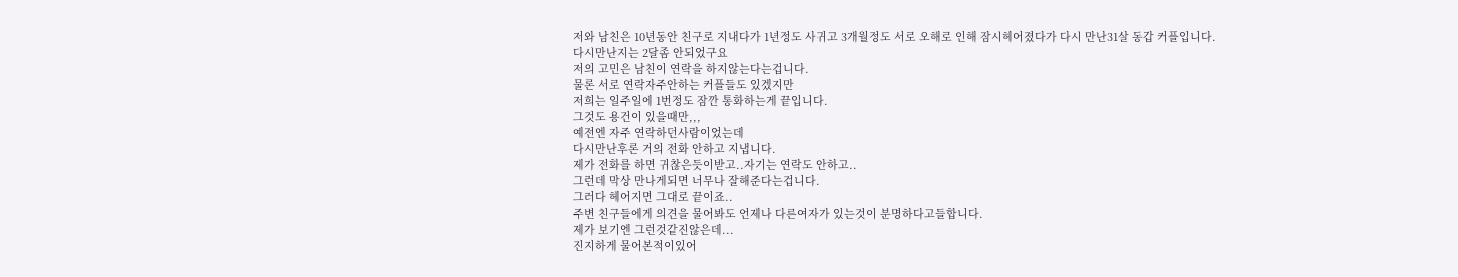저와 남친은 10년동안 친구로 지내다가 1년정도 사귀고 3개월정도 서로 오해로 인해 잠시헤어졌다가 다시 만난31살 동갑 커플입니다.
다시만난지는 2달좀 안되었구요
저의 고민은 남친이 연락을 하지않는다는겁니다.
물론 서로 연락자주안하는 커플들도 있겠지만
저희는 일주일에 1번정도 잠깐 통화하는게 끝입니다.
그것도 용건이 있을때만,,,
예전엔 자주 연락하던사람이었는데
다시만난후론 거의 전화 안하고 지냅니다.
제가 전화를 하면 귀찮은듯이받고..자기는 연락도 안하고..
그런데 막상 만나게되면 너무나 잘해준다는겁니다.
그러다 헤어지면 그대로 끝이죠..
주변 친구들에게 의견을 물어봐도 언제나 다른여자가 있는것이 분명하다고들합니다.
제가 보기엔 그런것같진않은데...
진지하게 물어본적이있어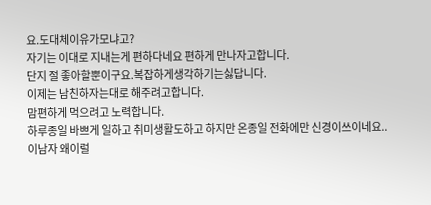요.도대체이유가모냐고?
자기는 이대로 지내는게 편하다네요 편하게 만나자고합니다.
단지 절 좋아할뿐이구요.복잡하게생각하기는싫답니다.
이제는 남친하자는대로 해주려고합니다.
맘편하게 먹으려고 노력합니다.
하루종일 바쁘게 일하고 취미생활도하고 하지만 온종일 전화에만 신경이쓰이네요..
이남자 왜이럴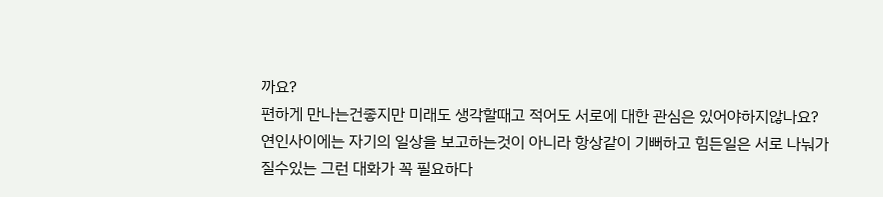까요?
편하게 만나는건좋지만 미래도 생각할때고 적어도 서로에 대한 관심은 있어야하지않나요? 연인사이에는 자기의 일상을 보고하는것이 아니라 항상같이 기뻐하고 힘든일은 서로 나눠가질수있는 그런 대화가 꼭 필요하다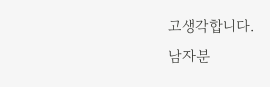고생각합니다.
남자분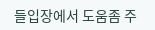들입장에서 도움좀 주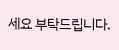세요 부탁드립니다.